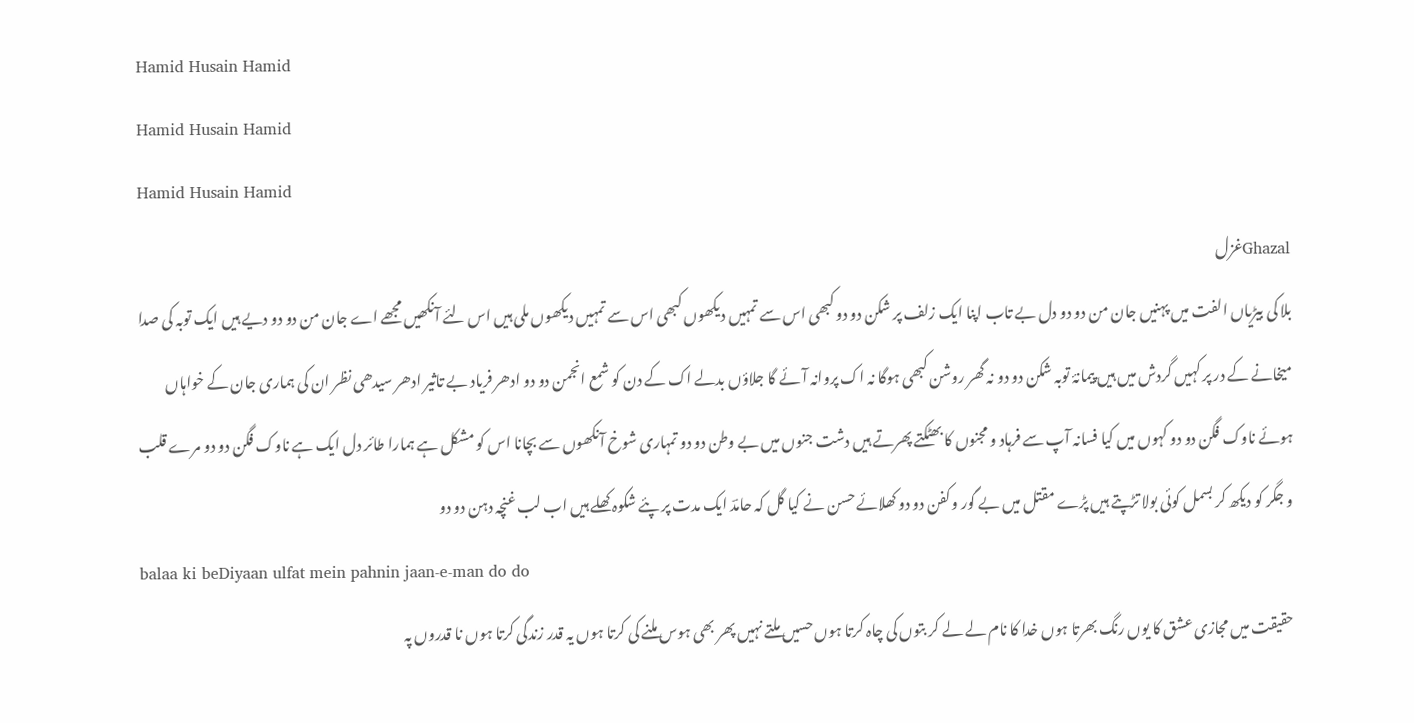Hamid Husain Hamid
Hamid Husain Hamid
Hamid Husain Hamid
Ghazalغزل
بلا کی بیڑیاں الفت میں پہنیں جان من دو دو دل بے تاب اپنا ایک زلف پر شکن دو دو کبھی اس سے تمہیں دیکھوں کبھی اس سے تمہیں دیکھوں ملی ہیں اس لئے آنکھیں مجھے اے جان من دو دو دیے ہیں ایک توبہ کی صدا میخانے کے در پر کہیں گردش میں ہیں پیمانۂ توبہ شکن دو دو نہ گھر روشن کبھی ہوگا نہ اک پروانہ آئے گا جلاؤں بدلے اک کے دن کو شمع انجمن دو دو ادھر فریاد بے تاثیر ادھر سیدھی نظر ان کی ہماری جان کے خواہاں ہوئے ناوک فگن دو دو کہوں میں کیا فسانہ آپ سے فرہاد و مجنوں کا بھٹکتے پھرتے ہیں دشت جنوں میں بے وطن دو دو تمہاری شوخ آنکھوں سے بچانا اس کو مشکل ہے ہمارا طائر دل ایک ہے ناوک فگن دو دو مرے قلب و جگر کو دیکھ کر بسمل کوئی بولا تڑپتے ہیں پڑے مقتل میں بے گور و کفن دو دو کھلائے حسن نے کیا گل کہ حامدؔ ایک مدت پر پئے شکوہ کھلے ہیں اب لب غنچہ دہن دو دو
balaa ki beDiyaan ulfat mein pahnin jaan-e-man do do
حقیقت میں مجازی عشق کا یوں رنگ بھرتا ہوں خدا کا نام لے لے کر بتوں کی چاہ کرتا ہوں حسیں ملتے نہیں پھر بھی ہوس ملنے کی کرتا ہوں یہ قدر زندگی کرتا ہوں نا قدروں پہ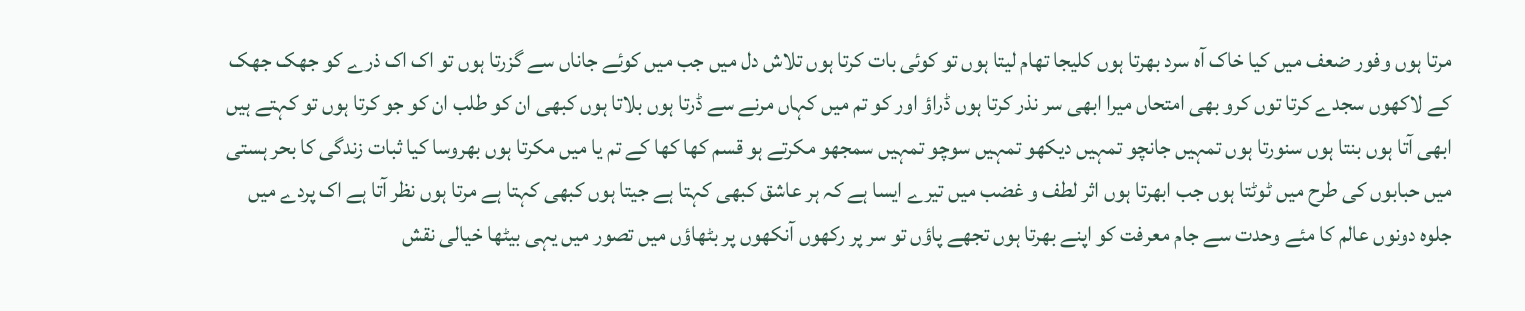مرتا ہوں وفور ضعف میں کیا خاک آہ سرد بھرتا ہوں کلیجا تھام لیتا ہوں تو کوئی بات کرتا ہوں تلاش دل میں جب میں کوئے جاناں سے گزرتا ہوں تو اک اک ذرے کو جھک جھک کے لاکھوں سجدے کرتا توں کرو بھی امتحاں میرا ابھی سر نذر کرتا ہوں ڈراؤ اور کو تم میں کہاں مرنے سے ڈرتا ہوں بلاتا ہوں کبھی ان کو طلب ان کو جو کرتا ہوں تو کہتے ہیں ابھی آتا ہوں بنتا ہوں سنورتا ہوں تمہیں جانچو تمہیں دیکھو تمہیں سوچو تمہیں سمجھو مکرتے ہو قسم کھا کھا کے تم یا میں مکرتا ہوں بھروسا کیا ثبات زندگی کا بحر ہستی میں حبابوں کی طرح میں ٹوٹتا ہوں جب ابھرتا ہوں اثر لطف و غضب میں تیرے ایسا ہے کہ ہر عاشق کبھی کہتا ہے جیتا ہوں کبھی کہتا ہے مرتا ہوں نظر آتا ہے اک پردے میں جلوہ دونوں عالم کا مئے وحدت سے جام معرفت کو اپنے بھرتا ہوں تجھے پاؤں تو سر پر رکھوں آنکھوں پر بٹھاؤں میں تصور میں یہی بیٹھا خیالی نقش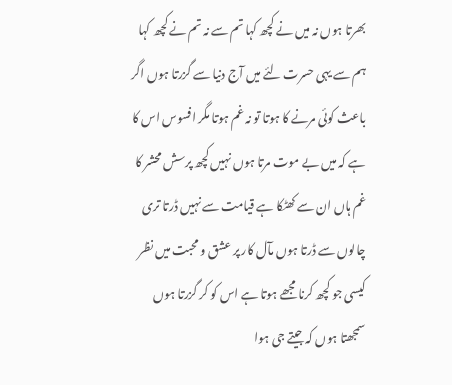بھرتا ہوں نہ میں نے کچھ کہا تم سے نہ تم نے کچھ کہا ہم سے یہی حسرت لئے میں آج دنیا سے گزرتا ہوں اگر باعث کوئی مرنے کا ہوتا تو نہ غم ہوتا مگر افسوس اس کا ہے کہ میں بے موت مرتا ہوں نہیں کچھ پرسش محشر کا غم ہاں ان سے کھٹکا ہے قیامت سے نہیں ڈرتا تری چالوں سے ڈرتا ہوں مآل کار پر عشق و محبت میں نظر کیسی جو کچھ کرنا مجھے ہوتا ہے اس کو کر گزرتا ہوں سمجھتا ہوں کہ جیتے جی ہوا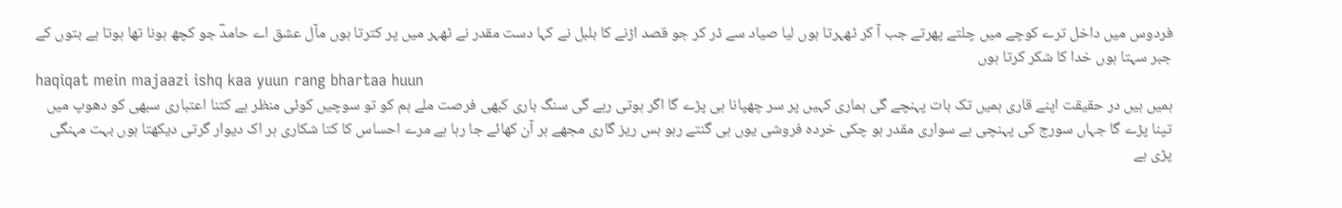فردوس میں داخل ترے کوچے میں چلتے پھرتے جب آ کر ٹھہرتا ہوں لیا صیاد سے ڈر کر جو قصد اڑنے کا بلبل نے کہا دست مقدر نے ٹھہر میں پر کترتا ہوں مآل عشق اے حامدؔ جو کچھ ہونا تھا ہوتا ہے بتوں کے جبر سہتا ہوں خدا کا شکر کرتا ہوں
haqiqat mein majaazi ishq kaa yuun rang bhartaa huun
ہمیں ہیں در حقیقت اپنے قاری ہمیں تک بات پہنچے گی ہماری کہیں پر سر چھپانا ہی پڑے گا اگر ہوتی رہے گی سنگ باری کبھی فرصت ملے ہم کو تو سوچیں کوئی منظر ہے کتنا اعتباری سبھی کو دھوپ میں تپنا پڑے گا جہاں سورج کی پہنچی ہے سواری مقدر ہو چکی خردہ فروشی یوں ہی گنتے رہو بس ریز گاری مجھے ہر آن کھائے جا رہا ہے مرے احساس کا کتا شکاری ہر اک دیوار گرتی دیکھتا ہوں بہت مہنگی پڑی ہے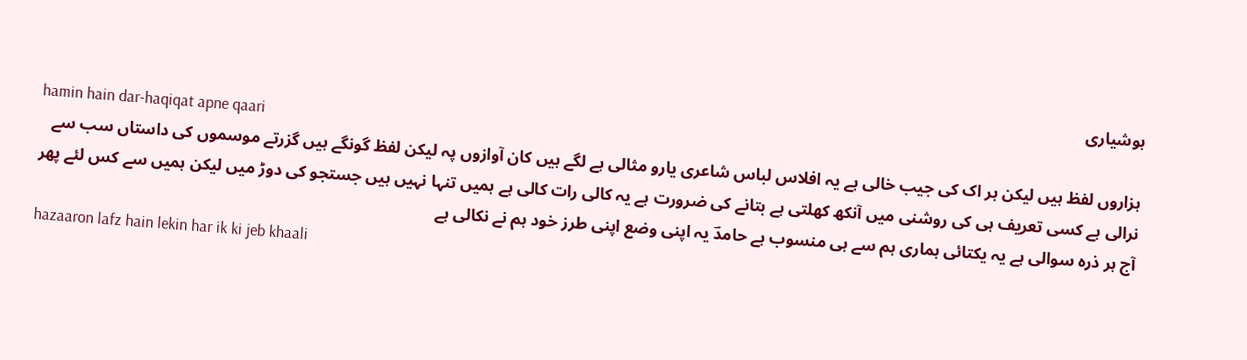ہوشیاری
hamin hain dar-haqiqat apne qaari
ہزاروں لفظ ہیں لیکن ہر اک کی جیب خالی ہے یہ افلاس لباس شاعری یارو مثالی ہے لگے ہیں کان آوازوں پہ لیکن لفظ گونگے ہیں گزرتے موسموں کی داستاں سب سے نرالی ہے کسی تعریف ہی کی روشنی میں آنکھ کھلتی ہے بتانے کی ضرورت ہے یہ کالی رات کالی ہے ہمیں تنہا نہیں ہیں جستجو کی دوڑ میں لیکن ہمیں سے کس لئے پھر آج ہر ذرہ سوالی ہے یہ یکتائی ہماری ہم سے ہی منسوب ہے حامدؔ یہ اپنی وضع اپنی طرز خود ہم نے نکالی ہے
hazaaron lafz hain lekin har ik ki jeb khaali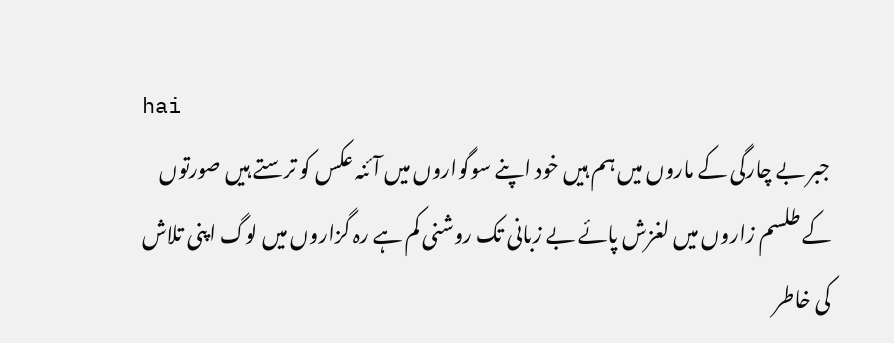hai
جبر بے چارگی کے ماروں میں ہم ہیں خود اپنے سوگواروں میں آئنہ عکس کو ترستے ہیں صورتوں کے طلسم زاروں میں لغزش پائے بے زبانی تک روشنی کم ہے رہ گزاروں میں لوگ اپنی تلاش کی خاطر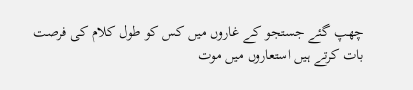چھپ گئے جستجو کے غاروں میں کس کو طول کلام کی فرصت بات کرتے ہیں استعاروں میں موت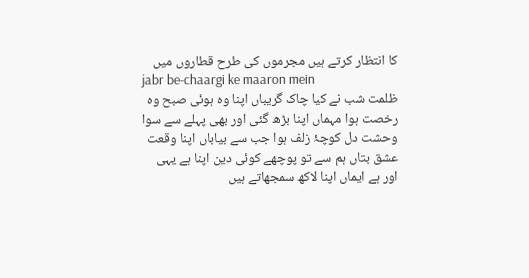کا انتظار کرتے ہیں مجرموں کی طرح قطاروں میں
jabr be-chaargi ke maaron mein
ظلمت شب نے کیا چاک گریباں اپنا وہ ہوئی صبح وہ رخصت ہوا مہماں اپنا بڑھ گئی اور بھی پہلے سے سوا وحشت دل کوچۂ زلف ہوا جب سے بیاباں اپنا وقعت عشق بتاں ہم سے تو پوچھے کوئی دین اپنا ہے یہی اور ہے ایماں اپنا لاکھ سمجھاتے ہیں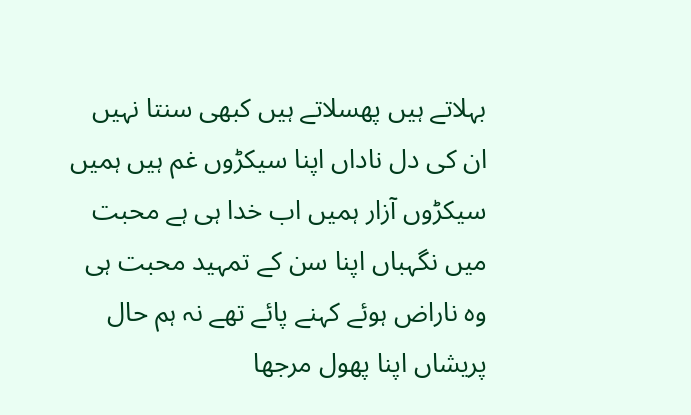بہلاتے ہیں پھسلاتے ہیں کبھی سنتا نہیں ان کی دل ناداں اپنا سیکڑوں غم ہیں ہمیں سیکڑوں آزار ہمیں اب خدا ہی ہے محبت میں نگہباں اپنا سن کے تمہید محبت ہی وہ ناراض ہوئے کہنے پائے تھے نہ ہم حال پریشاں اپنا پھول مرجھا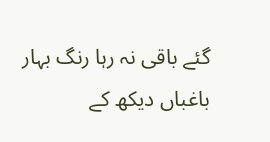گئے باقی نہ رہا رنگ بہار باغباں دیکھ کے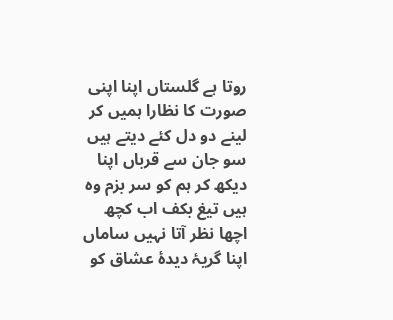روتا ہے گلستاں اپنا اپنی صورت کا نظارا ہمیں کر لینے دو دل کئے دیتے ہیں سو جان سے قرباں اپنا دیکھ کر ہم کو سر بزم وہ ہیں تیغ بکف اب کچھ اچھا نظر آتا نہیں ساماں اپنا گریۂ دیدۂ عشاق کو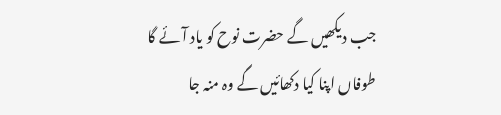جب دیکھیں گے حضرت نوح کو یاد آئے گا طوفاں اپنا کیا دکھائیں گے وہ منہ جا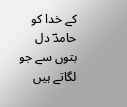کے خدا کو حامدؔ دل بتوں سے جو لگاتے ہیں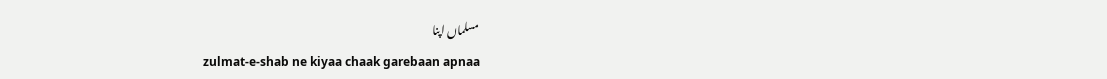مسلماں اپنا
zulmat-e-shab ne kiyaa chaak garebaan apnaa